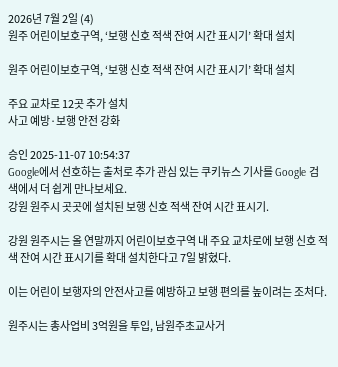2026년 7월 2일 (4)
원주 어린이보호구역, ‘보행 신호 적색 잔여 시간 표시기’ 확대 설치

원주 어린이보호구역, ‘보행 신호 적색 잔여 시간 표시기’ 확대 설치

주요 교차로 12곳 추가 설치
사고 예방·보행 안전 강화

승인 2025-11-07 10:54:37
Google에서 선호하는 출처로 추가 관심 있는 쿠키뉴스 기사를 Google 검색에서 더 쉽게 만나보세요.
강원 원주시 곳곳에 설치된 보행 신호 적색 잔여 시간 표시기.

강원 원주시는 올 연말까지 어린이보호구역 내 주요 교차로에 보행 신호 적색 잔여 시간 표시기를 확대 설치한다고 7일 밝혔다.

이는 어린이 보행자의 안전사고를 예방하고 보행 편의를 높이려는 조처다.

원주시는 총사업비 3억원을 투입, 남원주초교사거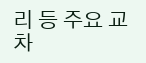리 등 주요 교차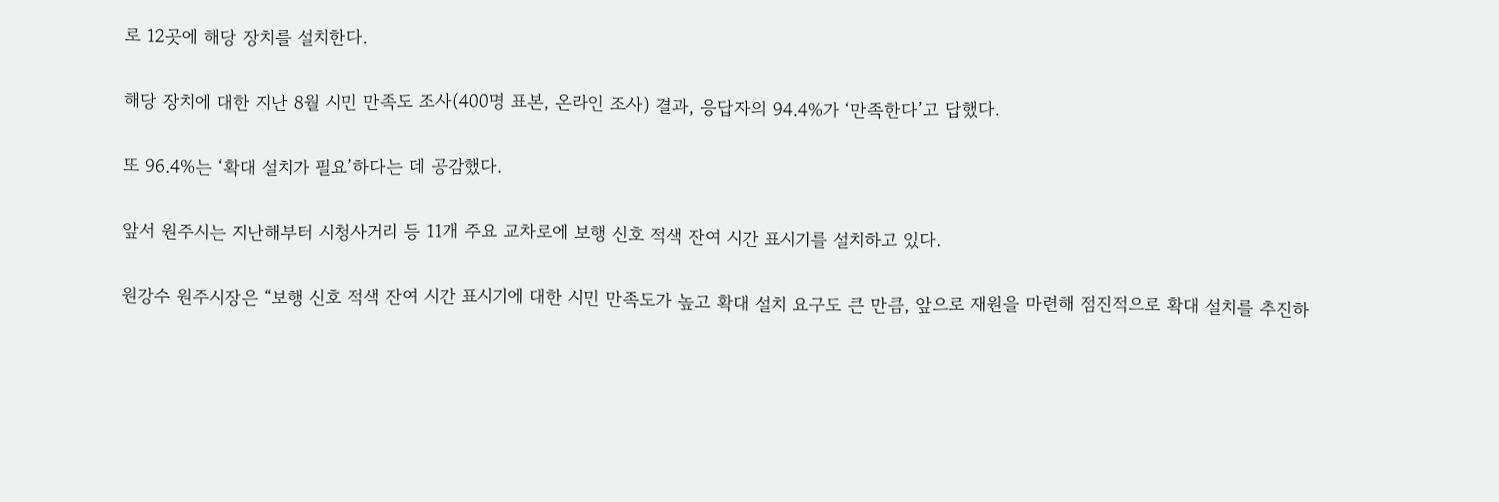로 12곳에 해당 장치를 설치한다.

해당 장치에 대한 지난 8월 시민 만족도 조사(400명 표본, 온라인 조사) 결과, 응답자의 94.4%가 ‘만족한다’고 답했다.

또 96.4%는 ‘확대 설치가 필요’하다는 데 공감했다.

앞서 원주시는 지난해부터 시청사거리 등 11개 주요 교차로에 보행 신호 적색 잔여 시간 표시기를 설치하고 있다.

원강수 원주시장은 “보행 신호 적색 잔여 시간 표시기에 대한 시민 만족도가 높고 확대 설치 요구도 큰 만큼, 앞으로 재원을 마련해 점진적으로 확대 설치를 추진하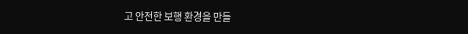고 안전한 보행 환경을 만들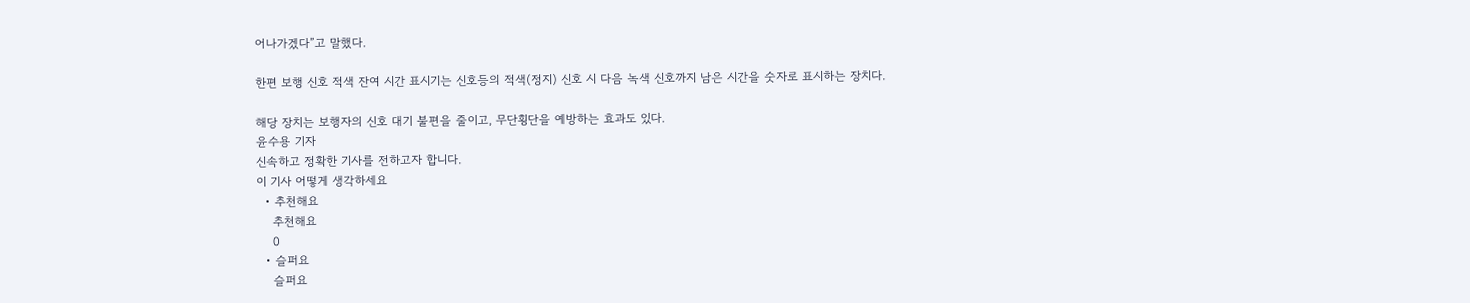어나가겠다”고 말했다.

한편 보행 신호 적색 잔여 시간 표시기는 신호등의 적색(정지) 신호 시 다음 녹색 신호까지 남은 시간을 숫자로 표시하는 장치다.

해당 장치는 보행자의 신호 대기 불편을 줄이고, 무단횡단을 예방하는 효과도 있다.
윤수용 기자
신속하고 정확한 기사를 전하고자 합니다.
이 기사 어떻게 생각하세요
  • 추천해요
    추천해요
    0
  • 슬퍼요
    슬퍼요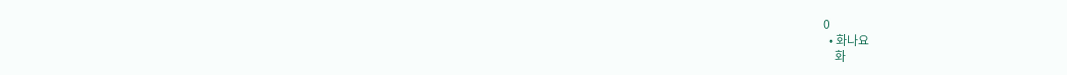0
  • 화나요
    화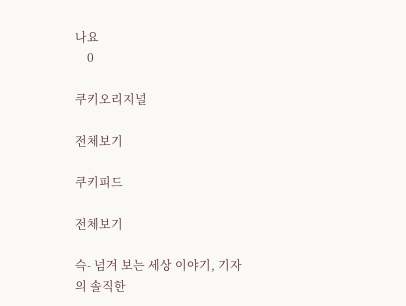나요
    0

쿠키오리지널

전체보기

쿠키피드

전체보기

슥- 넘겨 보는 세상 이야기, 기자의 솔직한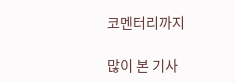코멘터리까지

많이 본 기사